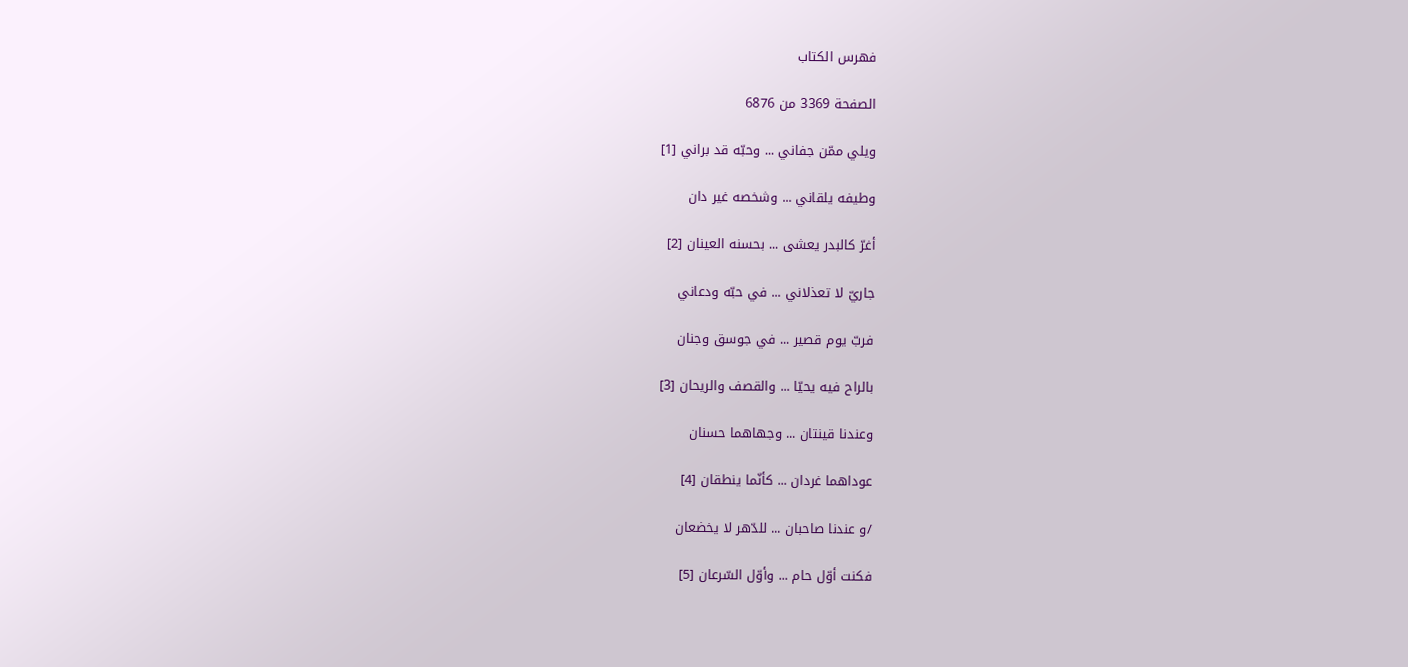فهرس الكتاب

الصفحة 3369 من 6876

ويلي ممّن جفاني ... وحبّه قد براني [1]

وطيفه يلقاني ... وشخصه غير دان

أغرّ كالبدر يعشى ... بحسنه العينان [2]

جاريّ لا تعذلاني ... في حبّه ودعاني

فربّ يوم قصير ... في جوسق وجنان

بالراح فيه يحيّا ... والقصف والريحان [3]

وعندنا قينتان ... وجهاهما حسنان

عوداهما غردان ... كأنّما ينطقان [4]

/و عندنا صاحبان ... للدّهر لا يخضعان

فكنت أوّل حام ... وأوّل السّرعان [5]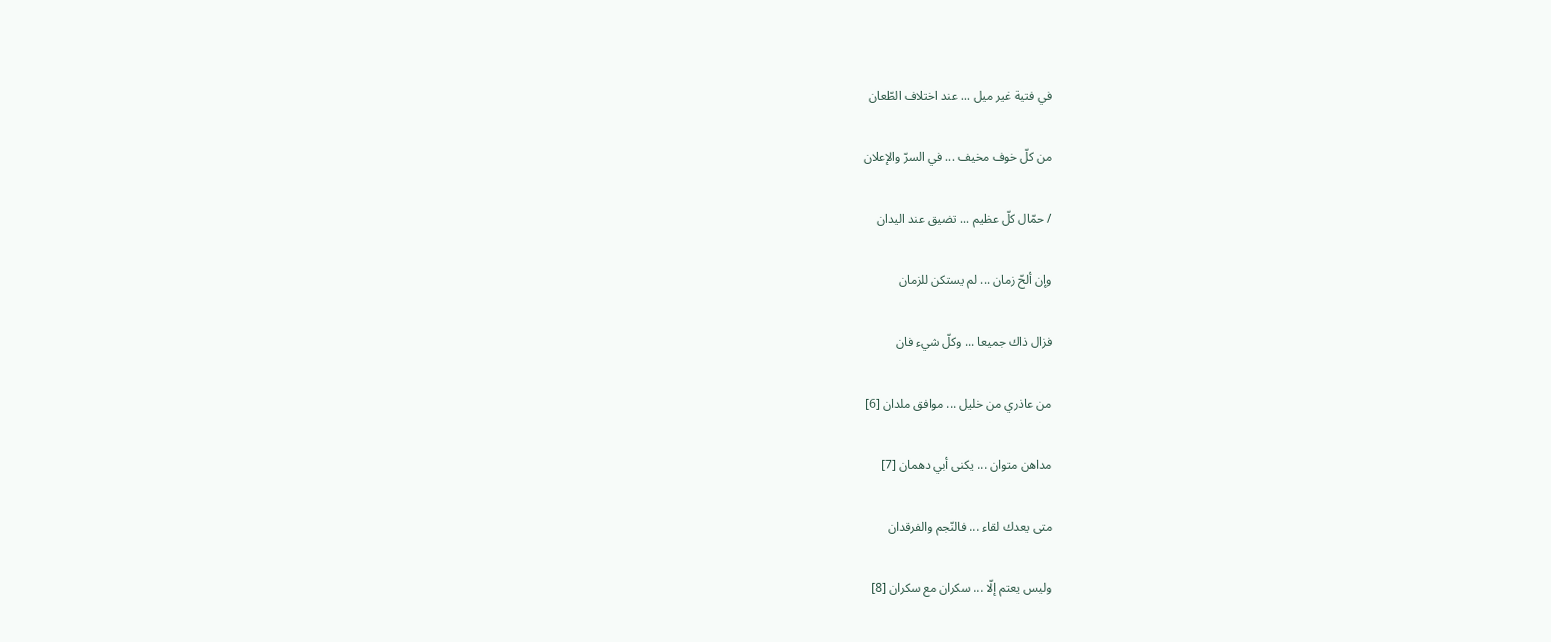في فتية غير ميل ... عند اختلاف الطّعان

من كلّ خوف مخيف ... في السرّ والإعلان

/ حمّال كلّ عظيم ... تضيق عند اليدان

وإن ألحّ زمان ... لم يستكن للزمان

فزال ذاك جميعا ... وكلّ شيء فان

من عاذري من خليل ... موافق ملدان [6]

مداهن متوان ... يكنى أبي دهمان [7]

متى يعدك لقاء ... فالنّجم والفرقدان

وليس يعتم إلّا ... سكران مع سكران [8]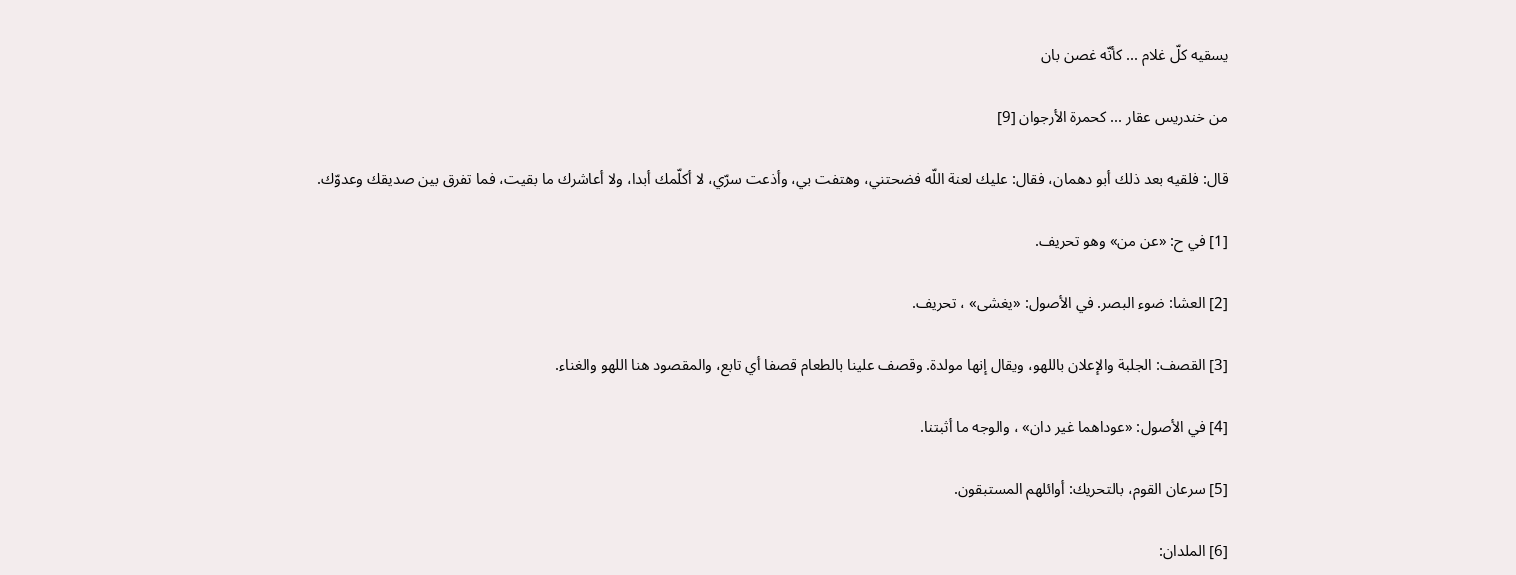يسقيه كلّ غلام ... كأنّه غصن بان

من خندريس عقار ... كحمرة الأرجوان [9]

قال: فلقيه بعد ذلك أبو دهمان، فقال: عليك لعنة اللّه فضحتني، وهتفت بي، وأذعت سرّي، لا أكلّمك أبدا، ولا أعاشرك ما بقيت، فما تفرق بين صديقك وعدوّك.

[1] في ح: «عن من» وهو تحريف.

[2] العشا: ضوء البصر. في الأصول: «يغشى» ، تحريف.

[3] القصف: الجلبة والإعلان باللهو، ويقال إنها مولدة. وقصف علينا بالطعام قصفا أي تابع، والمقصود هنا اللهو والغناء.

[4] في الأصول: «عوداهما غير دان» ، والوجه ما أثبتنا.

[5] سرعان القوم، بالتحريك: أوائلهم المستبقون.

[6] الملدان: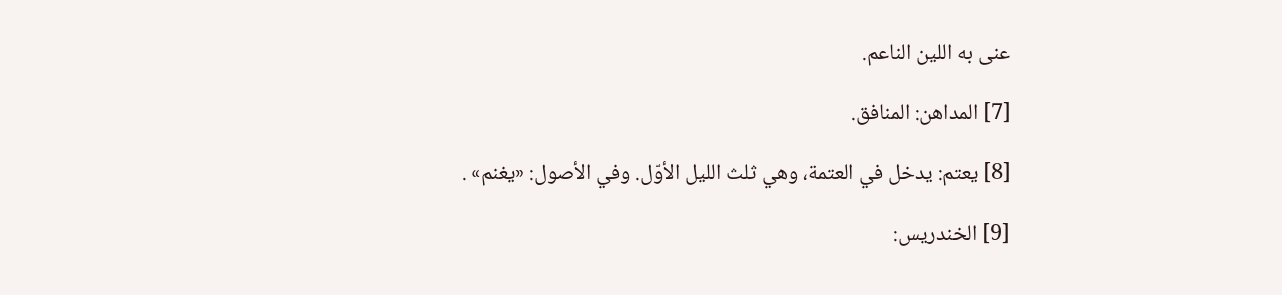عنى به اللين الناعم.

[7] المداهن: المنافق.

[8] يعتم: يدخل في العتمة، وهي ثلث الليل الأوّل. وفي الأصول: «يغنم» .

[9] الخندريس: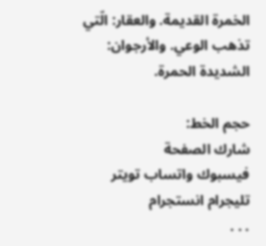الخمرة القديمة. والعقار: الّتي تذهب الوعي. والأرجوان: الشديدة الحمرة.

حجم الخط:
شارك الصفحة
فيسبوك واتساب تويتر تليجرام انستجرام
. . .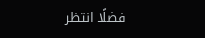فضلًا انتظر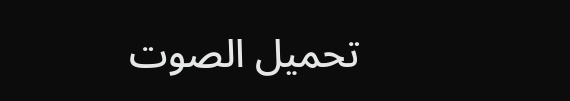تحميل الصوت